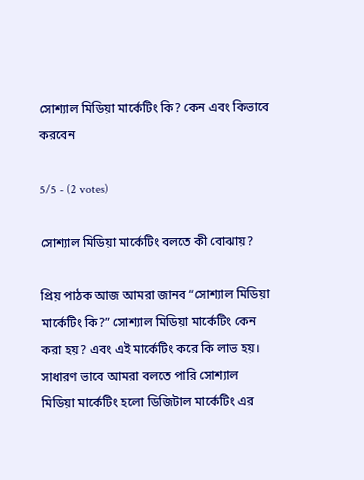সোশ্যাল মিডিয়া মার্কেটিং কি? কেন এবং কিভাবে করবেন

5/5 - (2 votes)

সোশ্যাল মিডিয়া মার্কেটিং বলতে কী বোঝায়?

প্রিয় পাঠক আজ আমরা জানব “সোশ্যাল মিডিয়া মার্কেটিং কি?” সোশ্যাল মিডিয়া মার্কেটিং কেন করা হয়? এবং এই মার্কেটিং করে কি লাভ হয়। সাধারণ ভাবে আমরা বলতে পারি সোশ্যাল মিডিয়া মার্কেটিং হলো ডিজিটাল মার্কেটিং এর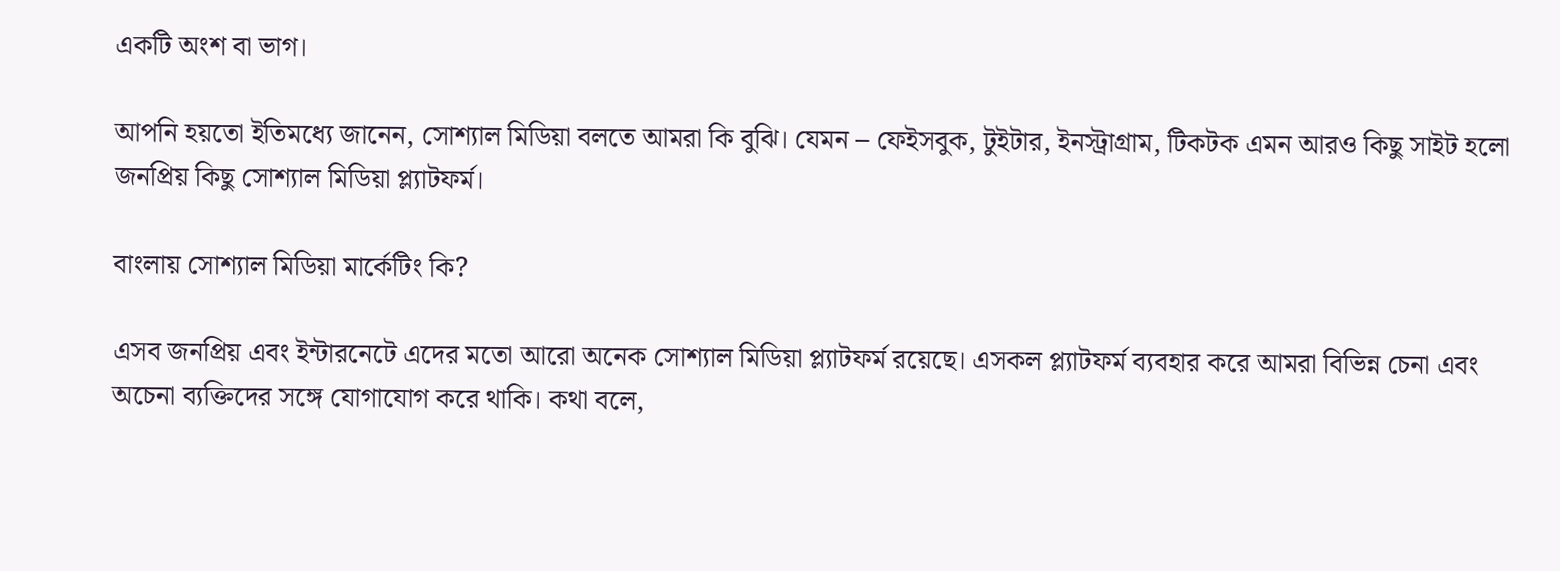একটি অংশ বা ভাগ।

আপনি হয়তো ইতিমধ্যে জানেন, সোশ্যাল মিডিয়া বলতে আমরা কি বুঝি। যেমন – ফেইসবুক, টুইটার, ইনস্ট্রাগ্রাম, টিকটক এমন আরও কিছু সাইট হলো জনপ্রিয় কিছু সোশ্যাল মিডিয়া প্ল্যাটফর্ম।

বাংলায় সোশ্যাল মিডিয়া মার্কেটিং কি?

এসব জনপ্রিয় এবং ইন্টারনেটে এদের মতো আরো অনেক সোশ্যাল মিডিয়া প্ল্যাটফর্ম রয়েছে। এসকল প্ল্যাটফর্ম ব্যবহার করে আমরা বিভিন্ন চেনা এবং অচেনা ব্যক্তিদের সঙ্গে যোগাযোগ করে থাকি। কথা বলে,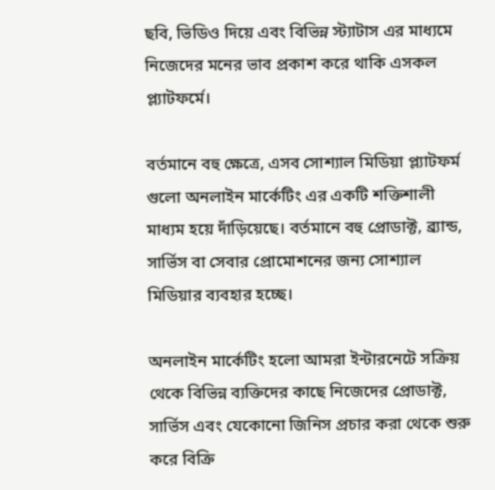ছবি, ভিডিও দিয়ে এবং বিভিন্ন স্ট্যাটাস এর মাধ্যমে নিজেদের মনের ভাব প্রকাশ করে থাকি এসকল প্ল্যাটফর্মে।

বর্তমানে বহু ক্ষেত্রে, এসব সোশ্যাল মিডিয়া প্ল্যাটফর্ম গুলো অনলাইন মার্কেটিং এর একটি শক্তিশালী মাধ্যম হয়ে দাঁড়িয়েছে। বর্তমানে বহু প্রোডাক্ট, ব্র‍্যান্ড, সার্ভিস বা সেবার প্রোমোশনের জন্য সোশ্যাল মিডিয়ার ব্যবহার হচ্ছে।

অনলাইন মার্কেটিং হলো আমরা ইন্টারনেটে সক্রিয় থেকে বিভিন্ন ব্যক্তিদের কাছে নিজেদের প্রোডাক্ট, সার্ভিস এবং যেকোনো জিনিস প্রচার করা থেকে শুরু করে বিক্রি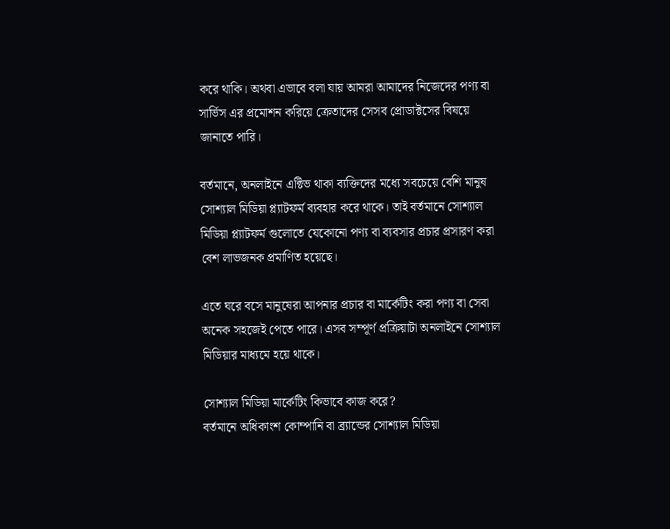করে থাকি। অথবা এভাবে বলা যায় আমরা আমাদের নিজেদের পণ্য বা সার্ভিস এর প্রমোশন করিয়ে ক্রেতাদের সেসব প্রোডাক্টসের বিষয়ে জানাতে পারি।

বর্তমানে, অনলাইনে এক্টিভ থাকা ব্যক্তিদের মধ্যে সবচেয়ে বেশি মানুষ সোশ্যাল মিডিয়া প্ল্যাটফর্ম ব্যবহার করে থাকে। তাই বর্তমানে সোশ্যাল মিডিয়া প্ল্যাটফর্ম গুলোতে যেকোনো পণ্য বা ব্যবসার প্রচার প্রসারণ করা বেশ লাভজনক প্রমাণিত হয়েছে।

এতে ঘরে বসে মানুষেরা আপনার প্রচার বা মার্কেটিং করা পণ্য বা সেবা অনেক সহজেই পেতে পারে। এসব সম্পূর্ণ প্রক্রিয়াটা অনলাইনে সোশ্যাল মিডিয়ার মাধ্যমে হয়ে থাকে।

সোশ্যাল মিডিয়া মার্কেটিং কিভাবে কাজ করে?
বর্তমানে অধিকাংশ কোম্পানি বা ব্র‍্যান্ডের সোশ্যাল মিডিয়া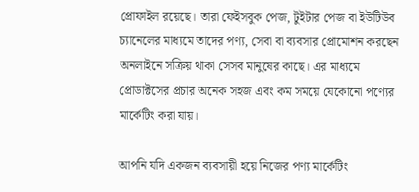প্রোফাইল রয়েছে। তারা ফেইসবুক পেজ, টুইটার পেজ বা ইউটিউব চ্যানেলের মাধ্যমে তাদের পণ্য, সেবা বা ব্যবসার প্রোমোশন করছেন অনলাইনে সক্রিয় থাকা সেসব মানুষের কাছে। এর মাধ্যমে প্রোডাক্টসের প্রচার অনেক সহজ এবং কম সময়ে যেকোনো পণ্যের মার্কেটিং করা যায়।

আপনি যদি একজন ব্যবসায়ী হয়ে নিজের পণ্য মার্কেটিং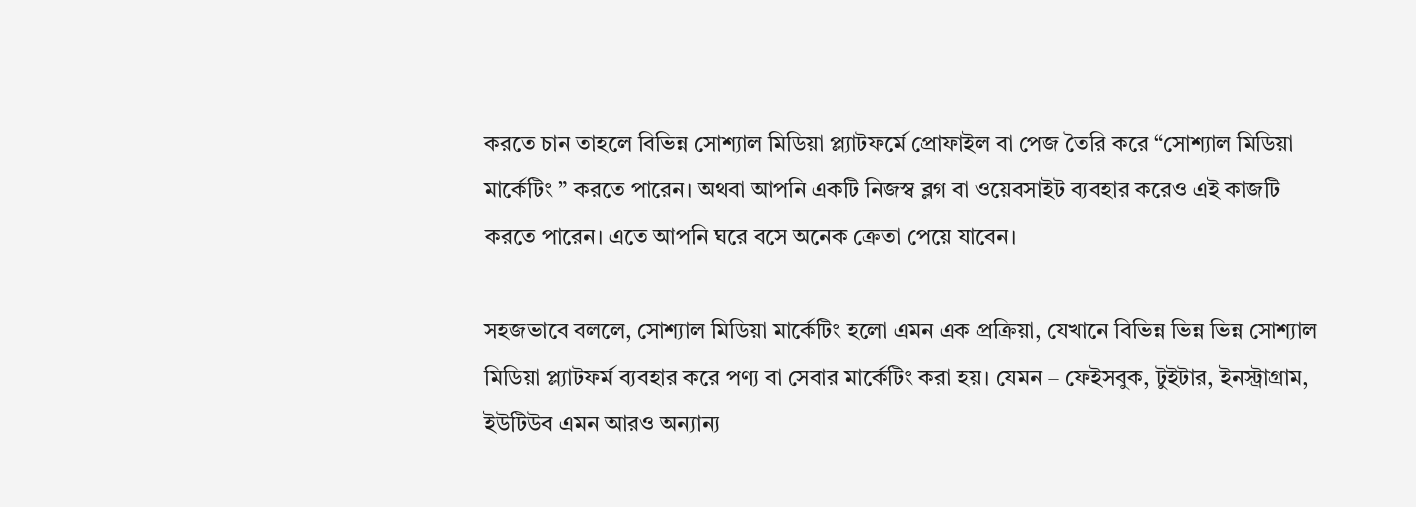করতে চান তাহলে বিভিন্ন সোশ্যাল মিডিয়া প্ল্যাটফর্মে প্রোফাইল বা পেজ তৈরি করে “সোশ্যাল মিডিয়া মার্কেটিং ” করতে পারেন। অথবা আপনি একটি নিজস্ব ব্লগ বা ওয়েবসাইট ব্যবহার করেও এই কাজটি করতে পারেন। এতে আপনি ঘরে বসে অনেক ক্রেতা পেয়ে যাবেন।

সহজভাবে বললে, সোশ্যাল মিডিয়া মার্কেটিং হলো এমন এক প্রক্রিয়া, যেখানে বিভিন্ন ভিন্ন ভিন্ন সোশ্যাল মিডিয়া প্ল্যাটফর্ম ব্যবহার করে পণ্য বা সেবার মার্কেটিং করা হয়। যেমন – ফেইসবুক, টুইটার, ইনস্ট্রাগ্রাম, ইউটিউব এমন আরও অন্যান্য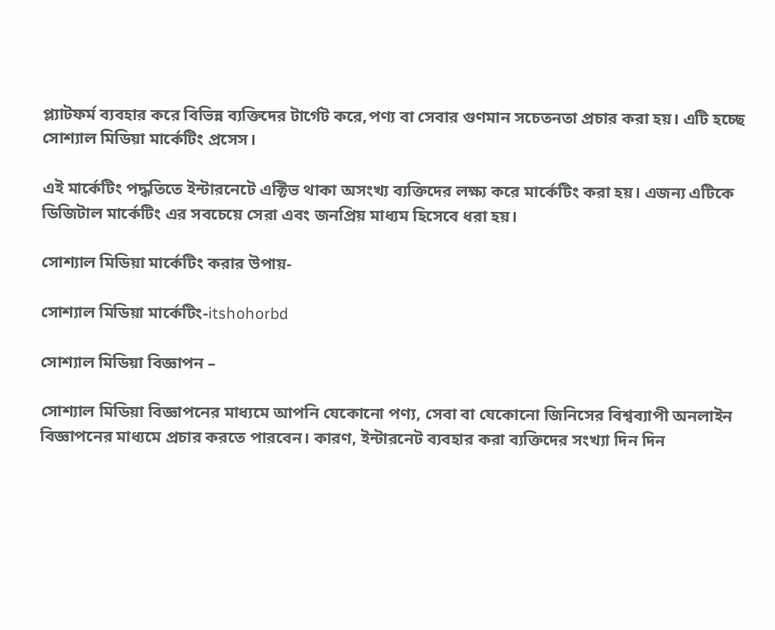প্ল্যাটফর্ম ব্যবহার করে বিভিন্ন ব্যক্তিদের টার্গেট করে,পণ্য বা সেবার গুণমান সচেতনতা প্রচার করা হয়। এটি হচ্ছে সোশ্যাল মিডিয়া মার্কেটিং প্রসেস।

এই মার্কেটিং পদ্ধতিতে ইন্টারনেটে এক্টিভ থাকা অসংখ্য ব্যক্তিদের লক্ষ্য করে মার্কেটিং করা হয়। এজন্য এটিকে ডিজিটাল মার্কেটিং এর সবচেয়ে সেরা এবং জনপ্রিয় মাধ্যম হিসেবে ধরা হয়।

সোশ্যাল মিডিয়া মার্কেটিং করার উপায়-

সোশ্যাল মিডিয়া মার্কেটিং-itshohorbd

সোশ্যাল মিডিয়া বিজ্ঞাপন –

সোশ্যাল মিডিয়া বিজ্ঞাপনের মাধ্যমে আপনি যেকোনো পণ্য, সেবা বা যেকোনো জিনিসের বিশ্বব্যাপী অনলাইন বিজ্ঞাপনের মাধ্যমে প্রচার করতে পারবেন। কারণ, ইন্টারনেট ব্যবহার করা ব্যক্তিদের সংখ্যা দিন দিন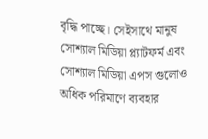বৃদ্ধি পাচ্ছে। সেইসাথে মানুষ সোশ্যাল মিডিয়া প্ল্যাটফর্ম এবং সোশ্যাল মিডিয়া এপস গুলোও অধিক পরিমাণে ব্যবহার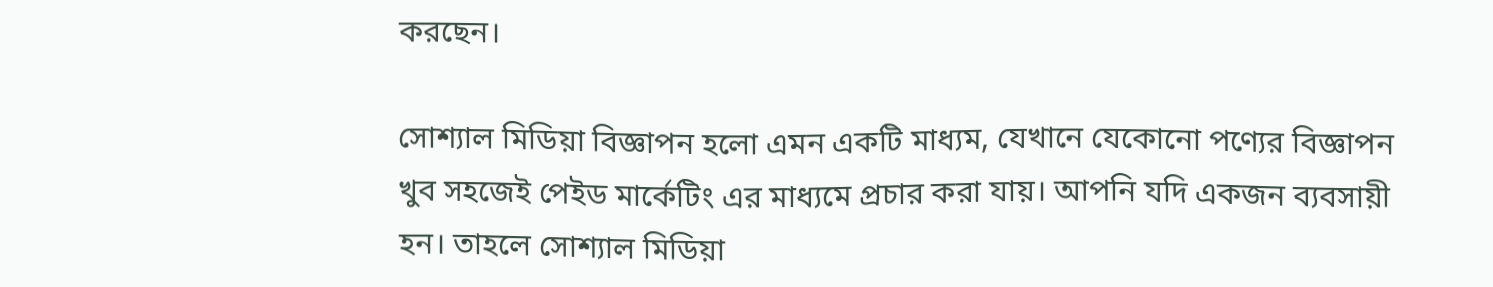করছেন।

সোশ্যাল মিডিয়া বিজ্ঞাপন হলো এমন একটি মাধ্যম, যেখানে যেকোনো পণ্যের বিজ্ঞাপন খুব সহজেই পেইড মার্কেটিং এর মাধ্যমে প্রচার করা যায়। আপনি যদি একজন ব্যবসায়ী হন। তাহলে সোশ্যাল মিডিয়া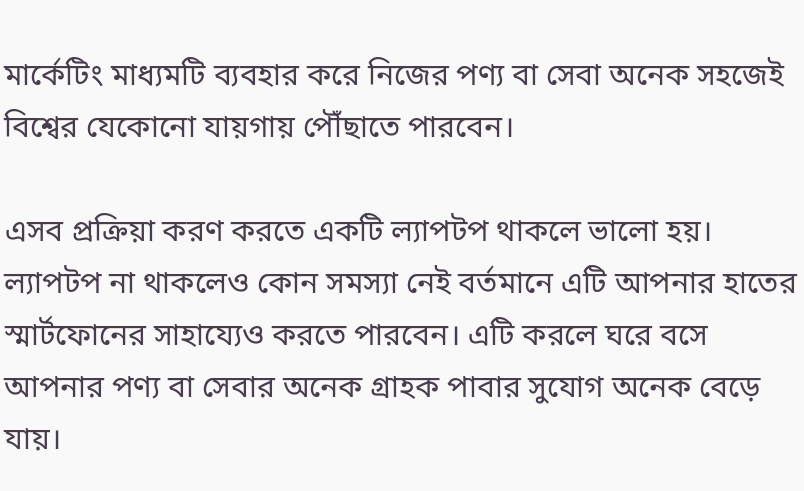মার্কেটিং মাধ্যমটি ব্যবহার করে নিজের পণ্য বা সেবা অনেক সহজেই বিশ্বের যেকোনো যায়গায় পৌঁছাতে পারবেন।

এসব প্রক্রিয়া করণ করতে একটি ল্যাপটপ থাকলে ভালো হয়। ল্যাপটপ না থাকলেও কোন সমস্যা নেই বর্তমানে এটি আপনার হাতের স্মার্টফোনের সাহায্যেও করতে পারবেন। এটি করলে ঘরে বসে আপনার পণ্য বা সেবার অনেক গ্রাহক পাবার সুযোগ অনেক বেড়ে যায়।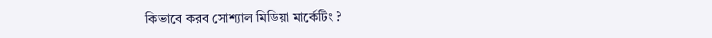কিভাবে করব সোশ্যাল মিডিয়া মার্কেটিং ?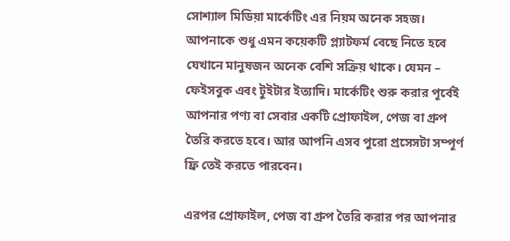সোশ্যাল মিডিয়া মার্কেটিং এর নিয়ম অনেক সহজ। আপনাকে শুধু এমন কয়েকটি প্ল্যাটফর্ম বেছে নিতে হবে যেখানে মানুষজন অনেক বেশি সক্রিয় থাকে। যেমন – ফেইসবুক এবং টুইটার ইত্যাদি। মার্কেটিং শুরু করার পূর্বেই আপনার পণ্য বা সেবার একটি প্রোফাইল, পেজ বা গ্রুপ তৈরি করতে হবে। আর আপনি এসব পুরো প্রসেসটা সম্পূর্ণ ফ্রি তেই করতে পারবেন।

এরপর প্রোফাইল, পেজ বা গ্রুপ তৈরি করার পর আপনার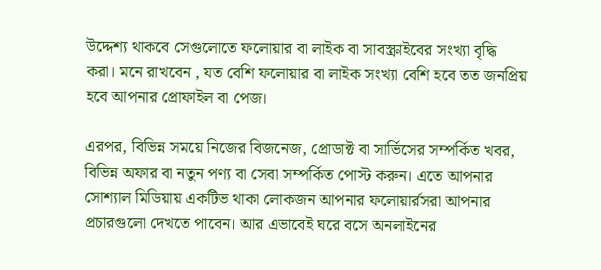উদ্দেশ্য থাকবে সেগুলোতে ফলোয়ার বা লাইক বা সাবস্ক্রাইবের সংখ্যা বৃদ্ধি করা। মনে রাখবেন , যত বেশি ফলোয়ার বা লাইক সংখ্যা বেশি হবে তত জনপ্রিয় হবে আপনার প্রোফাইল বা পেজ।

এরপর, বিভিন্ন সময়ে নিজের বিজনেজ, প্রোডাক্ট বা সার্ভিসের সম্পর্কিত খবর, বিভিন্ন অফার বা নতুন পণ্য বা সেবা সম্পর্কিত পোস্ট করুন। এতে আপনার সোশ্যাল মিডিয়ায় একটিভ থাকা লোকজন আপনার ফলোয়ার্রসরা আপনার প্রচারগুলো দেখতে পাবেন। আর এভাবেই ঘরে বসে অনলাইনের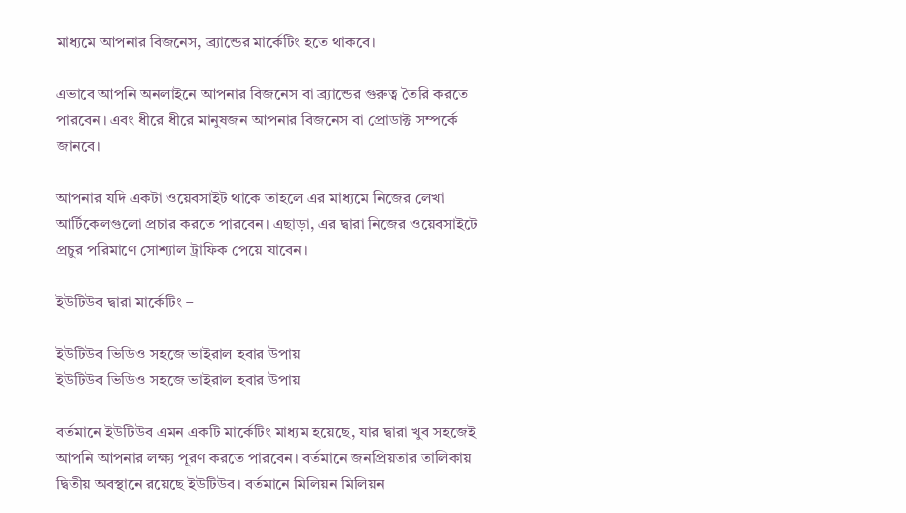মাধ্যমে আপনার বিজনেস, ব্র‍্যান্ডের মার্কেটিং হতে থাকবে।

এভাবে আপনি অনলাইনে আপনার বিজনেস বা ব্র‍্যান্ডের গুরুত্ব তৈরি করতে পারবেন। এবং ধীরে ধীরে মানুষজন আপনার বিজনেস বা প্রোডাক্ট সম্পর্কে জানবে।

আপনার যদি একটা ওয়েবসাইট থাকে তাহলে এর মাধ্যমে নিজের লেখা আর্টিকেলগুলো প্রচার করতে পারবেন। এছাড়া, এর দ্বারা নিজের ওয়েবসাইটে প্রচুর পরিমাণে সোশ্যাল ট্রাফিক পেয়ে যাবেন।

ইউটিউব দ্বারা মার্কেটিং –

ইউটিউব ভিডিও সহজে ভাইরাল হবার উপায়
ইউটিউব ভিডিও সহজে ভাইরাল হবার উপায়

বর্তমানে ইউটিউব এমন একটি মার্কেটিং মাধ্যম হয়েছে, যার দ্বারা খুব সহজেই আপনি আপনার লক্ষ্য পূরণ করতে পারবেন। বর্তমানে জনপ্রিয়তার তালিকায় দ্বিতীয় অবস্থানে রয়েছে ইউটিউব। বর্তমানে মিলিয়ন মিলিয়ন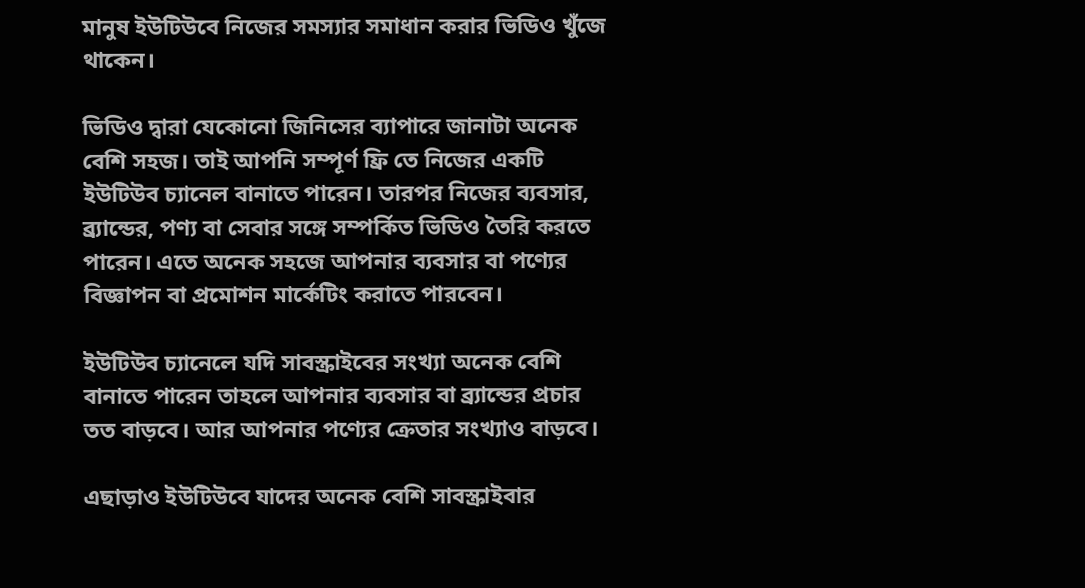মানুষ ইউটিউবে নিজের সমস্যার সমাধান করার ভিডিও খুঁজে থাকেন।

ভিডিও দ্বারা যেকোনো জিনিসের ব্যাপারে জানাটা অনেক বেশি সহজ। তাই আপনি সম্পূর্ণ ফ্রি তে নিজের একটি ইউটিউব চ্যানেল বানাতে পারেন। তারপর নিজের ব্যবসার, ব্র‍্যান্ডের, পণ্য বা সেবার সঙ্গে সম্পর্কিত ভিডিও তৈরি করতে পারেন। এতে অনেক সহজে আপনার ব্যবসার বা পণ্যের বিজ্ঞাপন বা প্রমোশন মার্কেটিং করাতে পারবেন।

ইউটিউব চ্যানেলে যদি সাবস্ক্রাইবের সংখ্যা অনেক বেশি বানাতে পারেন তাহলে আপনার ব্যবসার বা ব্র‍্যান্ডের প্রচার তত বাড়বে। আর আপনার পণ্যের ক্রেতার সংখ্যাও বাড়বে।

এছাড়াও ইউটিউবে যাদের অনেক বেশি সাবস্ক্রাইবার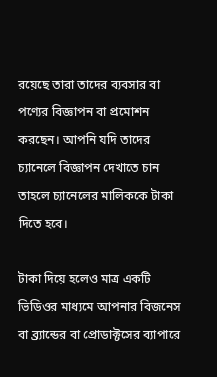রয়েছে তারা তাদের ব্যবসার বা পণ্যের বিজ্ঞাপন বা প্রমোশন করছেন। আপনি যদি তাদের চ্যানেলে বিজ্ঞাপন দেখাতে চান তাহলে চ্যানেলের মালিককে টাকা দিতে হবে।

টাকা দিয়ে হলেও মাত্র একটি ভিডিওর মাধ্যমে আপনার বিজনেস বা ব্র‍্যান্ডের বা প্রোডাক্টসের ব্যাপারে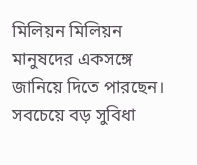মিলিয়ন মিলিয়ন মানুষদের একসঙ্গে জানিয়ে দিতে পারছেন। সবচেয়ে বড় সুবিধা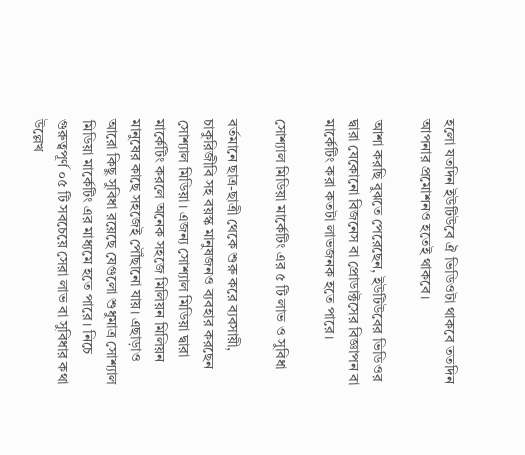হলো যতদিন ইউটিউবে ঐ ভিডিওটা থাকবে ততদিন আপনার প্রমোশনও হতেই থাকবে।

আশা করছি বুঝতে পেরেছেন, ইউটিউবের ভিডিওর দ্বারা যেকোনো বিজনেস বা প্রোডাক্টসের বিজ্ঞাপন বা মার্কেটিং করা কতটা লাভজনক হতে পারে।

সোশ্যাল মিডিয়া মার্কেটিং এর ৫ টি লাভ ও সুবিধা

বর্তমানে ছাত্র-ছাত্রী থেকে শুরু করে ব্যবসায়ী, চাকুরিজীবি সহ বয়স্ক মানুষজনও ব্যবহার করছেন সোশ্যাল মিডিয়া। এজন্য সোশ্যাল মিডিয়া দ্বারা মার্কেটিং করলে অনেক সহজে মিলিয়ন মিলিয়ন মানুষের কাছে সহজেই পৌঁছানো যায়। এছাড়াও আরো কিছু সুবিধা রয়েছে যেগুলো শুধুমাত্র সোশ্যাল মিডিয়া মার্কেটিং এর মাধ্যমে হতে পারে। নিচে গুরুত্বপূর্ণ ০৫ টি সবচেয়ে সেরা লাভ বা সুবিধার কথা উল্লেখ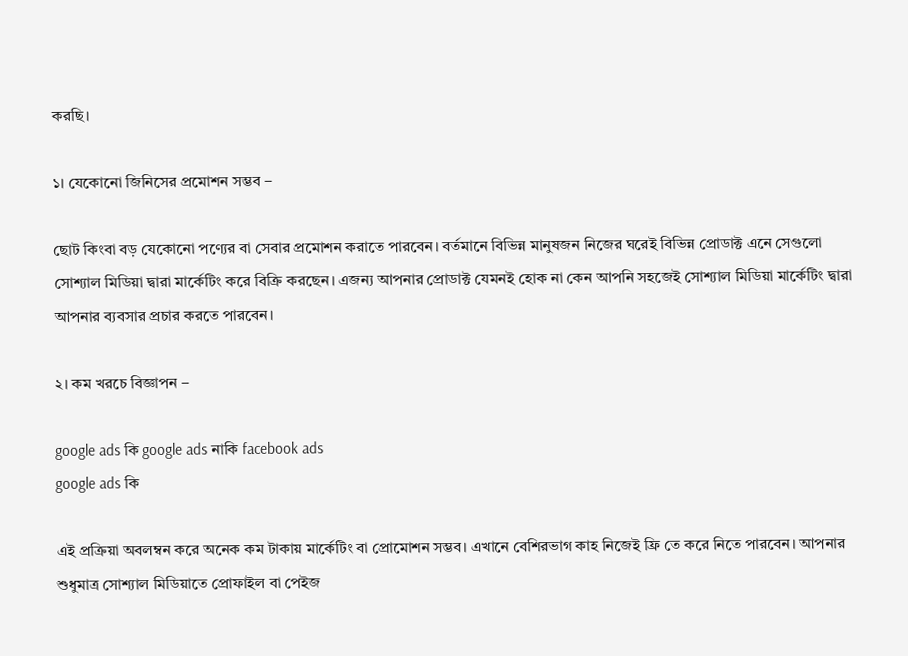করছি।

১। যেকোনো জিনিসের প্রমোশন সম্ভব –

ছোট কিংবা বড় যেকোনো পণ্যের বা সেবার প্রমোশন করাতে পারবেন। বর্তমানে বিভিন্ন মানুষজন নিজের ঘরেই বিভিন্ন প্রোডাক্ট এনে সেগুলো সোশ্যাল মিডিয়া দ্বারা মার্কেটিং করে বিক্রি করছেন। এজন্য আপনার প্রোডাক্ট যেমনই হোক না কেন আপনি সহজেই সোশ্যাল মিডিয়া মার্কেটিং দ্বারা আপনার ব্যবসার প্রচার করতে পারবেন।

২। কম খরচে বিজ্ঞাপন –

google ads কি google ads নাকি facebook ads
google ads কি

এই প্রক্রিয়া অবলম্বন করে অনেক কম টাকায় মার্কেটিং বা প্রোমোশন সম্ভব। এখানে বেশিরভাগ কাহ নিজেই ফ্রি তে করে নিতে পারবেন। আপনার শুধুমাত্র সোশ্যাল মিডিয়াতে প্রোফাইল বা পেইজ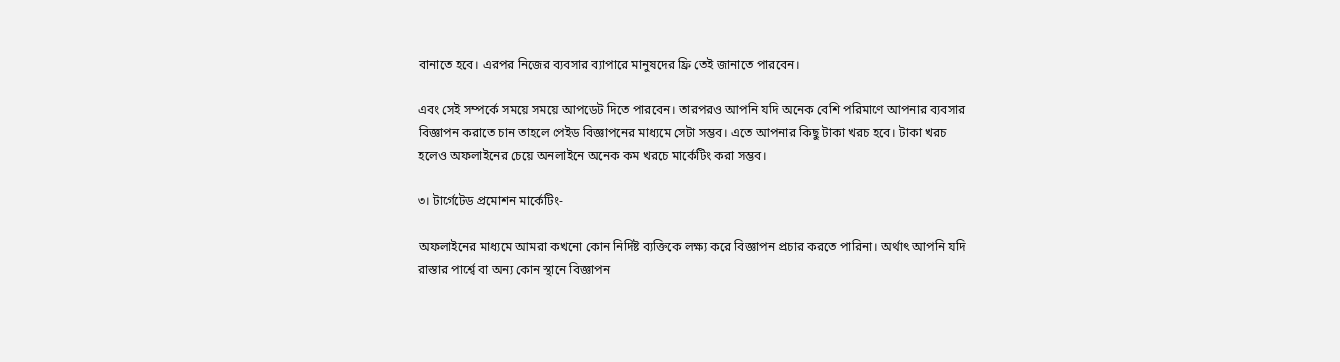বানাতে হবে। এরপর নিজের ব্যবসার ব্যাপারে মানুষদের ফ্রি তেই জানাতে পারবেন।

এবং সেই সম্পর্কে সময়ে সময়ে আপডেট দিতে পারবেন। তারপরও আপনি যদি অনেক বেশি পরিমাণে আপনার ব্যবসার বিজ্ঞাপন করাতে চান তাহলে পেইড বিজ্ঞাপনের মাধ্যমে সেটা সম্ভব। এতে আপনার কিছু টাকা খরচ হবে। টাকা খরচ হলেও অফলাইনের চেয়ে অনলাইনে অনেক কম খরচে মার্কেটিং করা সম্ভব।

৩। টার্গেটেড প্রমোশন মার্কেটিং-

অফলাইনের মাধ্যমে আমরা কখনো কোন নির্দিষ্ট ব্যক্তিকে লক্ষ্য করে বিজ্ঞাপন প্রচার করতে পারিনা। অর্থাৎ আপনি যদি রাস্তার পার্শ্বে বা অন্য কোন স্থানে বিজ্ঞাপন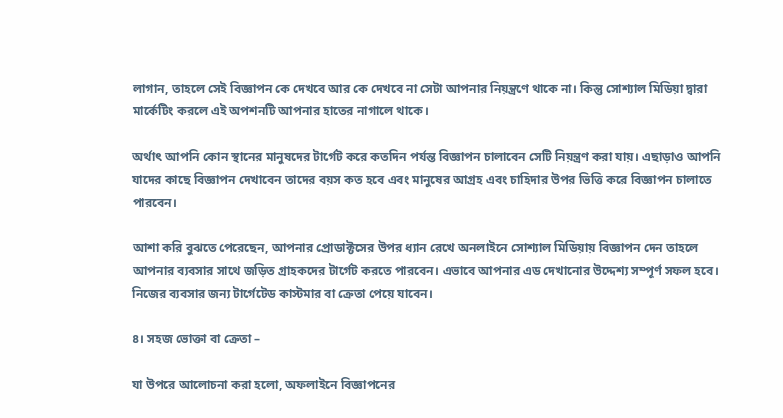লাগান, তাহলে সেই বিজ্ঞাপন কে দেখবে আর কে দেখবে না সেটা আপনার নিয়ন্ত্রণে থাকে না। কিন্তু সোশ্যাল মিডিয়া দ্বারা মার্কেটিং করলে এই অপশনটি আপনার হাতের নাগালে থাকে।

অর্থাৎ আপনি কোন স্থানের মানুষদের টার্গেট করে কতদিন পর্যন্ত বিজ্ঞাপন চালাবেন সেটি নিয়ন্ত্রণ করা যায়। এছাড়াও আপনি যাদের কাছে বিজ্ঞাপন দেখাবেন তাদের বয়স কত হবে এবং মানুষের আগ্রহ এবং চাহিদার উপর ভিত্তি করে বিজ্ঞাপন চালাতে পারবেন।

আশা করি বুঝতে পেরেছেন, আপনার প্রোডাক্টসের উপর ধ্যান রেখে অনলাইনে সোশ্যাল মিডিয়ায় বিজ্ঞাপন দেন তাহলে আপনার ব্যবসার সাথে জড়িত গ্রাহকদের টার্গেট করতে পারবেন। এভাবে আপনার এড দেখানোর উদ্দেশ্য সম্পূর্ণ সফল হবে। নিজের ব্যবসার জন্য টার্গেটেড কাস্টমার বা ক্রেতা পেয়ে যাবেন।

৪। সহজ ভোক্তা বা ক্রেতা –

যা উপরে আলোচনা করা হলো, অফলাইনে বিজ্ঞাপনের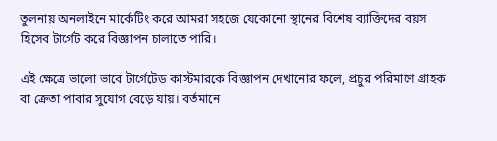তুলনায় অনলাইনে মার্কেটিং করে আমরা সহজে যেকোনো স্থানের বিশেষ ব্যাক্তিদের বয়স হিসেব টার্গেট করে বিজ্ঞাপন চালাতে পারি।

এই ক্ষেত্রে ভালো ভাবে টার্গেটেড কাস্টমারকে বিজ্ঞাপন দেখানোর ফলে, প্রচুর পরিমাণে গ্রাহক বা ক্রেতা পাবার সুযোগ বেড়ে যায়। বর্তমানে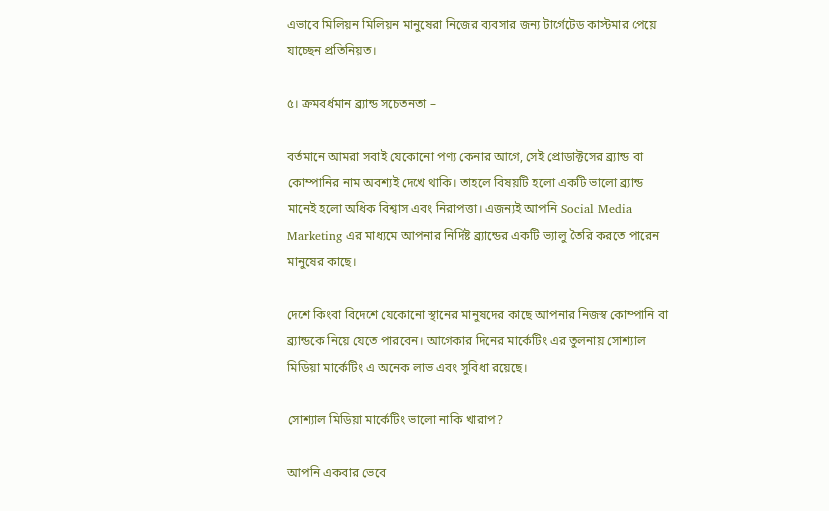এভাবে মিলিয়ন মিলিয়ন মানুষেরা নিজের ব্যবসার জন্য টার্গেটেড কাস্টমার পেয়ে যাচ্ছেন প্রতিনিয়ত।

৫। ক্রমবর্ধমান ব্র্যান্ড সচেতনতা –

বর্তমানে আমরা সবাই যেকোনো পণ্য কেনার আগে, সেই প্রোডাক্টসের ব্র‍্যান্ড বা কোম্পানির নাম অবশ্যই দেখে থাকি। তাহলে বিষয়টি হলো একটি ভালো ব্র‍্যান্ড মানেই হলো অধিক বিশ্বাস এবং নিরাপত্তা। এজন্যই আপনি Social Media Marketing এর মাধ্যমে আপনার নির্দিষ্ট ব্র‍্যান্ডের একটি ভ্যালু তৈরি করতে পারেন মানুষের কাছে।

দেশে কিংবা বিদেশে যেকোনো স্থানের মানুষদের কাছে আপনার নিজস্ব কোম্পানি বা ব্র‍্যান্ডকে নিয়ে যেতে পারবেন। আগেকার দিনের মার্কেটিং এর তুলনায় সোশ্যাল মিডিয়া মার্কেটিং এ অনেক লাভ এবং সুবিধা রয়েছে।

সোশ্যাল মিডিয়া মার্কেটিং ভালো নাকি খারাপ?

আপনি একবার ভেবে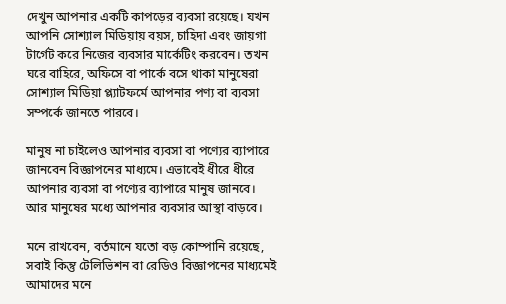দেখুন আপনার একটি কাপড়ের ব্যবসা রয়েছে। যখন আপনি সোশ্যাল মিডিয়ায় বয়স, চাহিদা এবং জায়গা টার্গেট করে নিজের ব্যবসার মার্কেটিং করবেন। তখন ঘরে বাহিরে, অফিসে বা পার্কে বসে থাকা মানুষেরা সোশ্যাল মিডিয়া প্ল্যাটফর্মে আপনার পণ্য বা ব্যবসা সম্পর্কে জানতে পারবে।

মানুষ না চাইলেও আপনার ব্যবসা বা পণ্যের ব্যাপারে জানবেন বিজ্ঞাপনের মাধ্যমে। এভাবেই ধীরে ধীরে আপনার ব্যবসা বা পণ্যের ব্যাপারে মানুষ জানবে। আর মানুষের মধ্যে আপনার ব্যবসার আস্থা বাড়বে।

মনে রাখবেন, বর্তমানে যতো বড় কোম্পানি রয়েছে, সবাই কিন্তু টেলিভিশন বা রেডিও বিজ্ঞাপনের মাধ্যমেই আমাদের মনে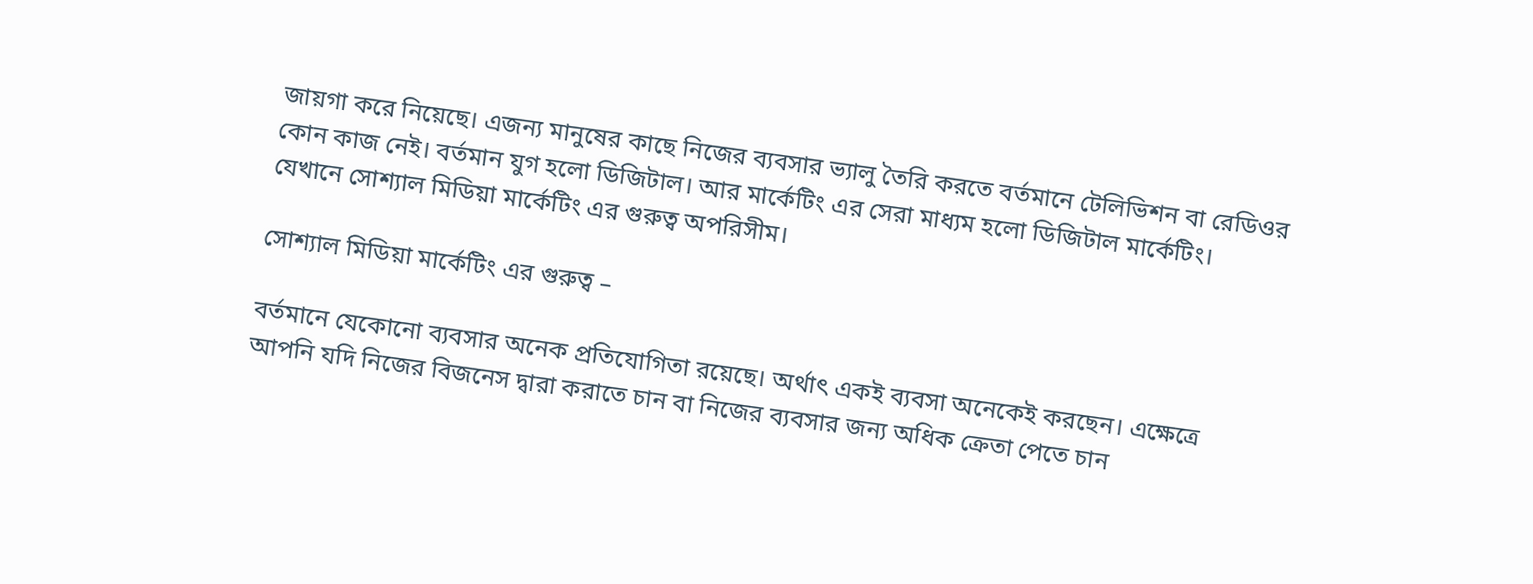জায়গা করে নিয়েছে। এজন্য মানুষের কাছে নিজের ব্যবসার ভ্যালু তৈরি করতে বর্তমানে টেলিভিশন বা রেডিওর কোন কাজ নেই। বর্তমান যুগ হলো ডিজিটাল। আর মার্কেটিং এর সেরা মাধ্যম হলো ডিজিটাল মার্কেটিং। যেখানে সোশ্যাল মিডিয়া মার্কেটিং এর গুরুত্ব অপরিসীম।

সোশ্যাল মিডিয়া মার্কেটিং এর গুরুত্ব –

বর্তমানে যেকোনো ব্যবসার অনেক প্রতিযোগিতা রয়েছে। অর্থাৎ একই ব্যবসা অনেকেই করছেন। এক্ষেত্রে আপনি যদি নিজের বিজনেস দ্বারা করাতে চান বা নিজের ব্যবসার জন্য অধিক ক্রেতা পেতে চান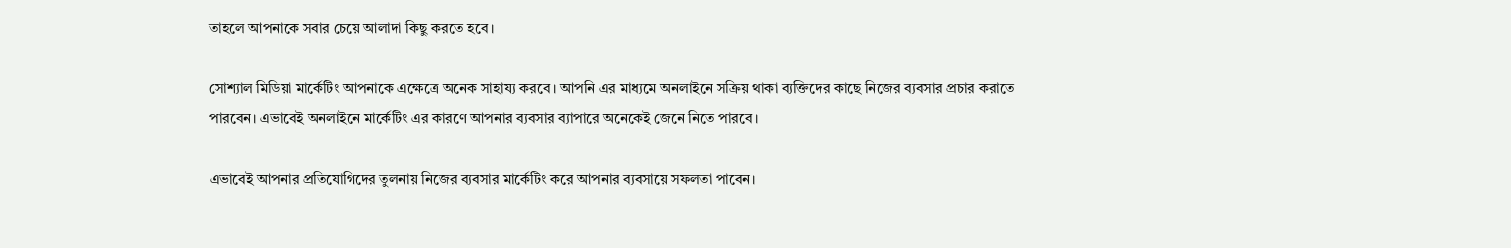তাহলে আপনাকে সবার চেয়ে আলাদা কিছু করতে হবে।

সোশ্যাল মিডিয়া মার্কেটিং আপনাকে এক্ষেত্রে অনেক সাহায্য করবে। আপনি এর মাধ্যমে অনলাইনে সক্রিয় থাকা ব্যক্তিদের কাছে নিজের ব্যবসার প্রচার করাতে পারবেন। এভাবেই অনলাইনে মার্কেটিং এর কারণে আপনার ব্যবসার ব্যাপারে অনেকেই জেনে নিতে পারবে।

এভাবেই আপনার প্রতিযোগিদের তুলনায় নিজের ব্যবসার মার্কেটিং করে আপনার ব্যবসায়ে সফলতা পাবেন।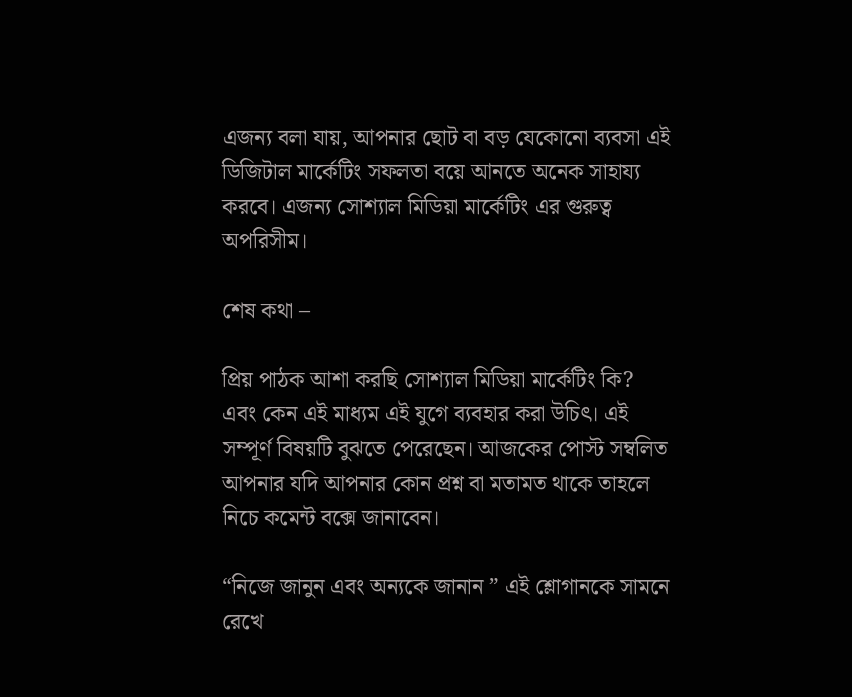এজন্য বলা যায়, আপনার ছোট বা বড় যেকোনো ব্যবসা এই ডিজিটাল মার্কেটিং সফলতা বয়ে আনতে অনেক সাহায্য করবে। এজন্য সোশ্যাল মিডিয়া মার্কেটিং এর গুরুত্ব অপরিসীম।

শেষ কথা –

প্রিয় পাঠক আশা করছি সোশ্যাল মিডিয়া মার্কেটিং কি? এবং কেন এই মাধ্যম এই যুগে ব্যবহার করা উচিৎ। এই সম্পূর্ণ বিষয়টি বুঝতে পেরেছেন। আজকের পোস্ট সম্বলিত আপনার যদি আপনার কোন প্রশ্ন বা মতামত থাকে তাহলে নিচে কমেন্ট বক্সে জানাবেন।

“নিজে জানুন এবং অন্যকে জানান ” এই শ্লোগানকে সামনে রেখে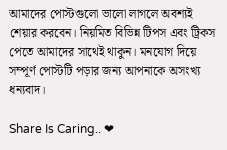আমাদের পোস্টগুলো ভালো লাগলে অবশ্যই শেয়ার করবেন। নিয়মিত বিভিন্ন টিপস এবং ট্রিকস পেতে আমাদের সাথেই থাকুন। মনযোগ দিয়ে সম্পূর্ণ পোস্টটি পড়ার জন্য আপনাকে অসংখ্য ধন্যবাদ।

Share Is Caring.. ❤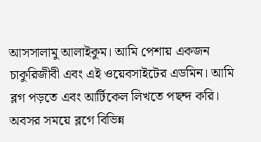আসসালামু আলাইকুম। আমি পেশায় একজন চাকুরিজীবী এবং এই ওয়েবসাইটের এডমিন। আমি ব্লগ পড়তে এবং আর্টিকেল লিখতে পছন্দ করি। অবসর সময়ে ব্লগে বিভিন্ন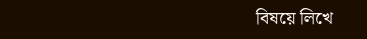বিষয়ে লিখে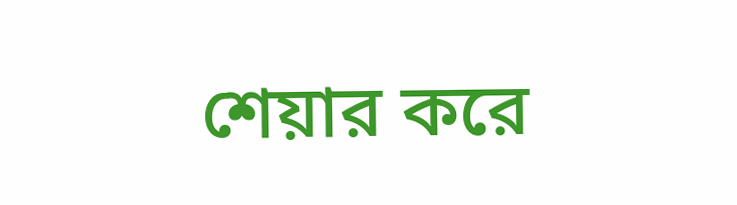শেয়ার করে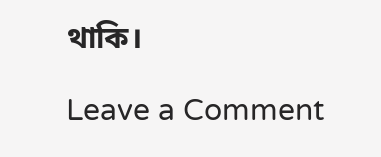থাকি।

Leave a Comment